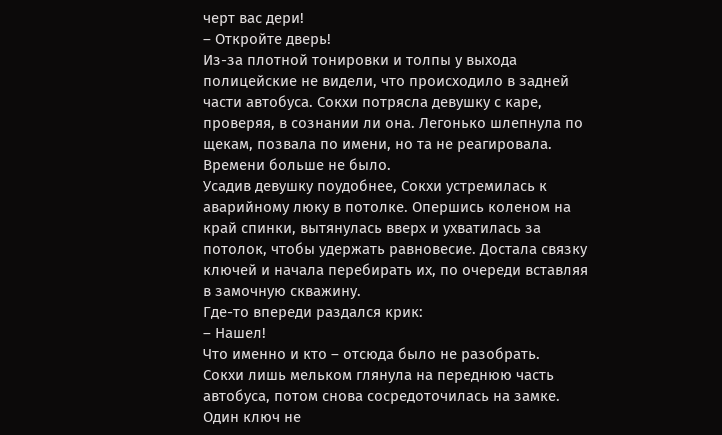черт вас дери!
– Откройте дверь!
Из-за плотной тонировки и толпы у выхода полицейские не видели, что происходило в задней части автобуса. Сокхи потрясла девушку с каре, проверяя, в сознании ли она. Легонько шлепнула по щекам, позвала по имени, но та не реагировала.
Времени больше не было.
Усадив девушку поудобнее, Сокхи устремилась к аварийному люку в потолке. Опершись коленом на край спинки, вытянулась вверх и ухватилась за потолок, чтобы удержать равновесие. Достала связку ключей и начала перебирать их, по очереди вставляя в замочную скважину.
Где-то впереди раздался крик:
– Нашел!
Что именно и кто – отсюда было не разобрать.
Сокхи лишь мельком глянула на переднюю часть автобуса, потом снова сосредоточилась на замке. Один ключ не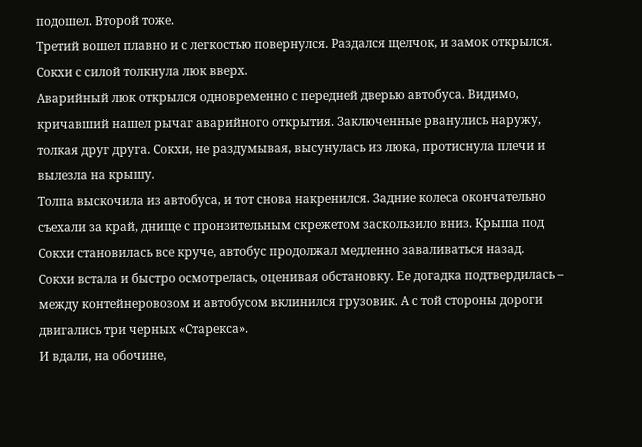подошел. Второй тоже.
Третий вошел плавно и с легкостью повернулся. Раздался щелчок, и замок открылся.
Сокхи с силой толкнула люк вверх.
Аварийный люк открылся одновременно с передней дверью автобуса. Видимо, кричавший нашел рычаг аварийного открытия. Заключенные рванулись наружу, толкая друг друга. Сокхи, не раздумывая, высунулась из люка, протиснула плечи и вылезла на крышу.
Толпа выскочила из автобуса, и тот снова накренился. Задние колеса окончательно съехали за край, днище с пронзительным скрежетом заскользило вниз. Крыша под Сокхи становилась все круче, автобус продолжал медленно заваливаться назад.
Сокхи встала и быстро осмотрелась, оценивая обстановку. Ее догадка подтвердилась – между контейнеровозом и автобусом вклинился грузовик. А с той стороны дороги двигались три черных «Старекса».
И вдали, на обочине,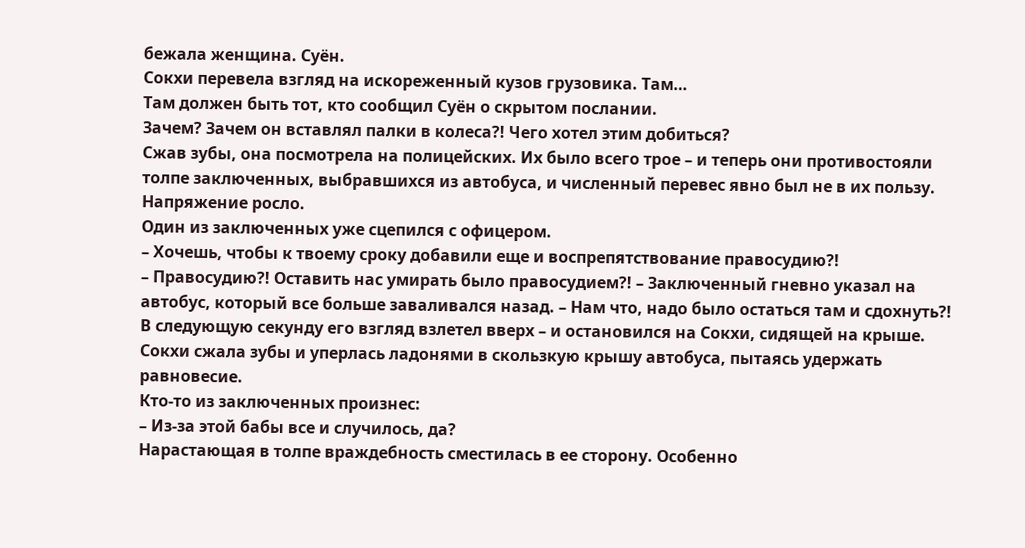бежала женщина. Суён.
Сокхи перевела взгляд на искореженный кузов грузовика. Там…
Там должен быть тот, кто сообщил Суён о скрытом послании.
Зачем? Зачем он вставлял палки в колеса?! Чего хотел этим добиться?
Сжав зубы, она посмотрела на полицейских. Их было всего трое – и теперь они противостояли толпе заключенных, выбравшихся из автобуса, и численный перевес явно был не в их пользу. Напряжение росло.
Один из заключенных уже сцепился с офицером.
– Хочешь, чтобы к твоему сроку добавили еще и воспрепятствование правосудию?!
– Правосудию?! Оставить нас умирать было правосудием?! – Заключенный гневно указал на автобус, который все больше заваливался назад. – Нам что, надо было остаться там и сдохнуть?!
В следующую секунду его взгляд взлетел вверх – и остановился на Сокхи, сидящей на крыше.
Сокхи сжала зубы и уперлась ладонями в скользкую крышу автобуса, пытаясь удержать равновесие.
Кто-то из заключенных произнес:
– Из-за этой бабы все и случилось, да?
Нарастающая в толпе враждебность сместилась в ее сторону. Особенно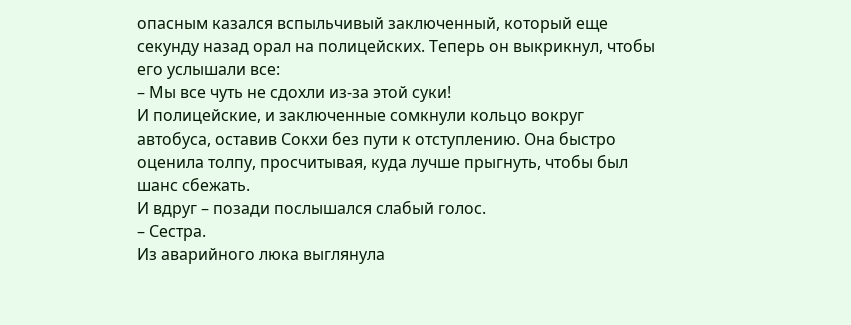опасным казался вспыльчивый заключенный, который еще секунду назад орал на полицейских. Теперь он выкрикнул, чтобы его услышали все:
– Мы все чуть не сдохли из-за этой суки!
И полицейские, и заключенные сомкнули кольцо вокруг автобуса, оставив Сокхи без пути к отступлению. Она быстро оценила толпу, просчитывая, куда лучше прыгнуть, чтобы был шанс сбежать.
И вдруг – позади послышался слабый голос.
– Сестра.
Из аварийного люка выглянула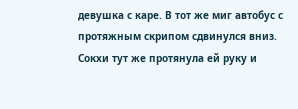девушка с каре. В тот же миг автобус с протяжным скрипом сдвинулся вниз.
Сокхи тут же протянула ей руку и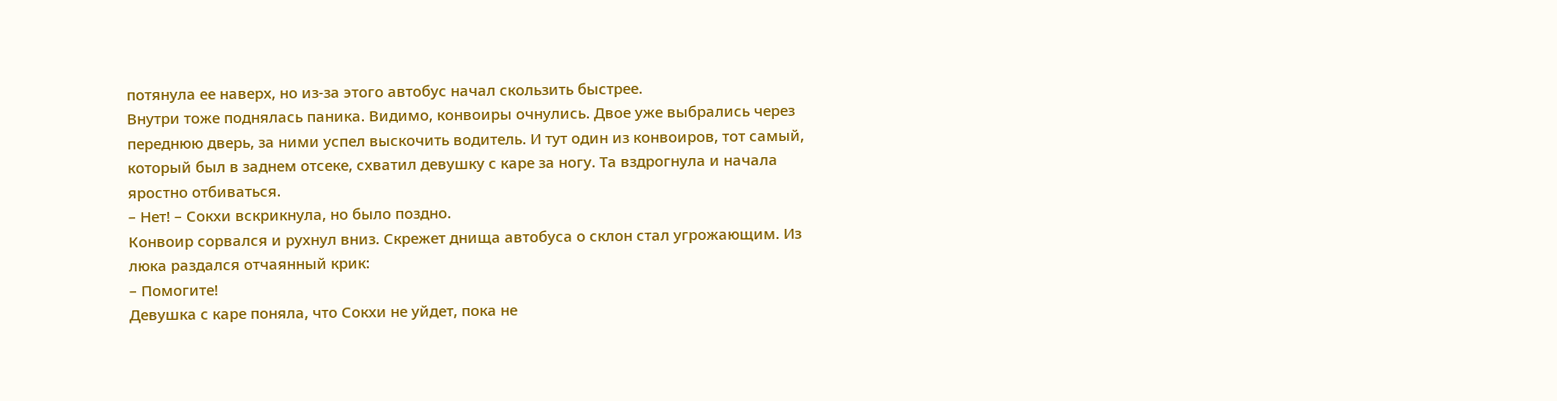потянула ее наверх, но из-за этого автобус начал скользить быстрее.
Внутри тоже поднялась паника. Видимо, конвоиры очнулись. Двое уже выбрались через переднюю дверь, за ними успел выскочить водитель. И тут один из конвоиров, тот самый, который был в заднем отсеке, схватил девушку с каре за ногу. Та вздрогнула и начала яростно отбиваться.
– Нет! – Сокхи вскрикнула, но было поздно.
Конвоир сорвался и рухнул вниз. Скрежет днища автобуса о склон стал угрожающим. Из люка раздался отчаянный крик:
– Помогите!
Девушка с каре поняла, что Сокхи не уйдет, пока не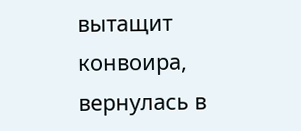вытащит конвоира, вернулась в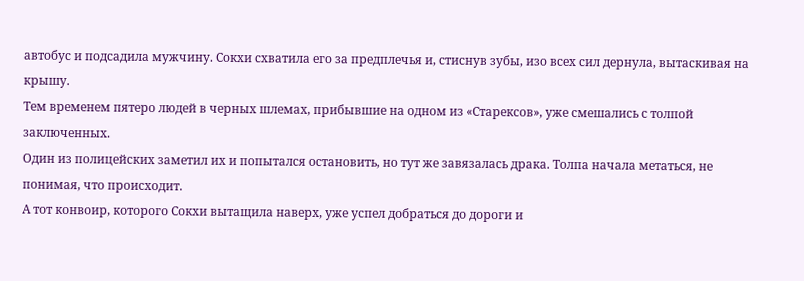автобус и подсадила мужчину. Сокхи схватила его за предплечья и, стиснув зубы, изо всех сил дернула, вытаскивая на крышу.
Тем временем пятеро людей в черных шлемах, прибывшие на одном из «Старексов», уже смешались с толпой заключенных.
Один из полицейских заметил их и попытался остановить, но тут же завязалась драка. Толпа начала метаться, не понимая, что происходит.
А тот конвоир, которого Сокхи вытащила наверх, уже успел добраться до дороги и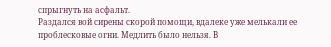спрыгнуть на асфальт.
Раздался вой сирены скорой помощи, вдалеке уже мелькали ее проблесковые огни. Медлить было нельзя. В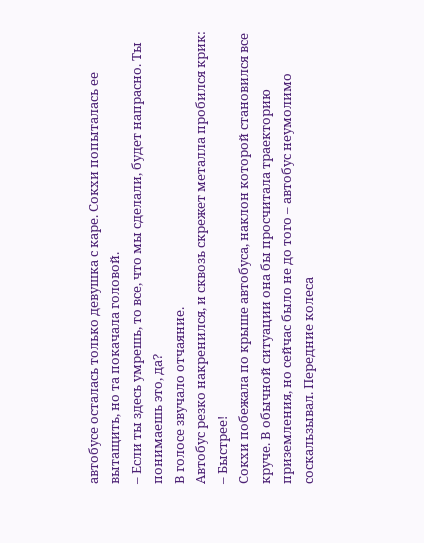автобусе осталась только девушка с каре. Сокхи попыталась ее вытащить, но та покачала головой.
– Если ты здесь умрешь, то все, что мы сделали, будет напрасно. Ты понимаешь это, да?
В голосе звучало отчаяние.
Автобус резко накренился, и сквозь скрежет металла пробился крик:
– Быстрее!
Сокхи побежала по крыше автобуса, наклон которой становился все круче. В обычной ситуации она бы просчитала траекторию приземления, но сейчас было не до того – автобус неумолимо соскальзывал. Передние колеса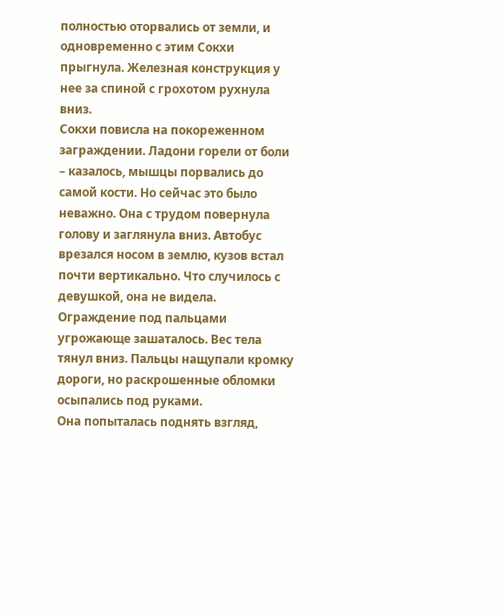полностью оторвались от земли, и одновременно с этим Сокхи прыгнула. Железная конструкция у нее за спиной с грохотом рухнула вниз.
Сокхи повисла на покореженном заграждении. Ладони горели от боли – казалось, мышцы порвались до самой кости. Но сейчас это было неважно. Она с трудом повернула голову и заглянула вниз. Автобус врезался носом в землю, кузов встал почти вертикально. Что случилось с девушкой, она не видела. Ограждение под пальцами угрожающе зашаталось. Вес тела тянул вниз. Пальцы нащупали кромку дороги, но раскрошенные обломки осыпались под руками.
Она попыталась поднять взгляд,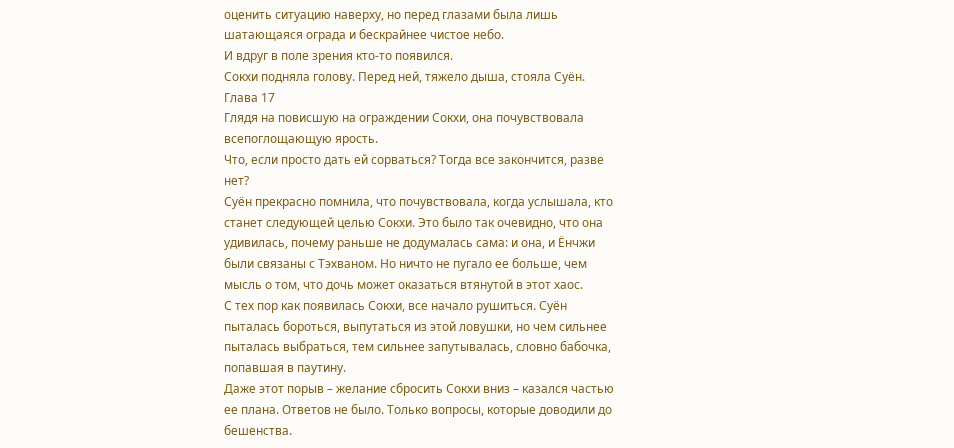оценить ситуацию наверху, но перед глазами была лишь шатающаяся ограда и бескрайнее чистое небо.
И вдруг в поле зрения кто-то появился.
Сокхи подняла голову. Перед ней, тяжело дыша, стояла Суён.
Глава 17
Глядя на повисшую на ограждении Сокхи, она почувствовала всепоглощающую ярость.
Что, если просто дать ей сорваться? Тогда все закончится, разве нет?
Суён прекрасно помнила, что почувствовала, когда услышала, кто станет следующей целью Сокхи. Это было так очевидно, что она удивилась, почему раньше не додумалась сама: и она, и Ёнчжи были связаны с Тэхваном. Но ничто не пугало ее больше, чем мысль о том, что дочь может оказаться втянутой в этот хаос.
С тех пор как появилась Сокхи, все начало рушиться. Суён пыталась бороться, выпутаться из этой ловушки, но чем сильнее пыталась выбраться, тем сильнее запутывалась, словно бабочка, попавшая в паутину.
Даже этот порыв – желание сбросить Сокхи вниз – казался частью ее плана. Ответов не было. Только вопросы, которые доводили до бешенства.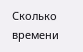Сколько времени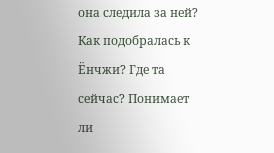она следила за ней? Как подобралась к Ёнчжи? Где та сейчас? Понимает ли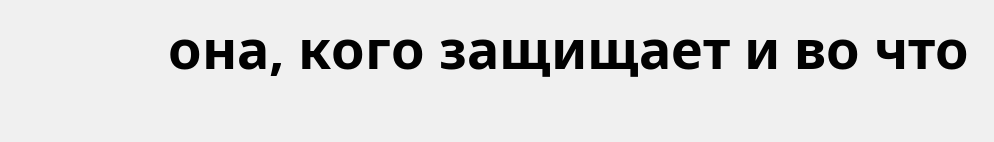она, кого защищает и во что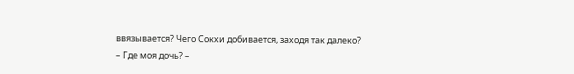ввязывается? Чего Сокхи добивается, заходя так далеко?
– Где моя дочь? –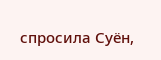спросила Суён,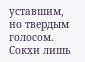уставшим, но твердым голосом.
Сокхи лишь